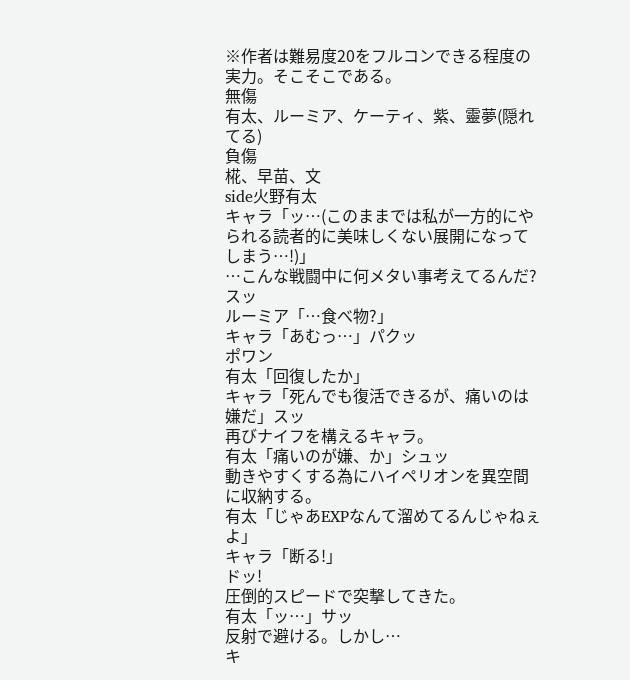※作者は難易度20をフルコンできる程度の実力。そこそこである。
無傷
有太、ルーミア、ケーティ、紫、靈夢(隠れてる)
負傷
椛、早苗、文
side火野有太
キャラ「ッ…(このままでは私が一方的にやられる読者的に美味しくない展開になってしまう…!)」
…こんな戦闘中に何メタい事考えてるんだ?
スッ
ルーミア「…食べ物?」
キャラ「あむっ…」パクッ
ポワン
有太「回復したか」
キャラ「死んでも復活できるが、痛いのは嫌だ」スッ
再びナイフを構えるキャラ。
有太「痛いのが嫌、か」シュッ
動きやすくする為にハイペリオンを異空間に収納する。
有太「じゃあEXPなんて溜めてるんじゃねぇよ」
キャラ「断る!」
ドッ!
圧倒的スピードで突撃してきた。
有太「ッ…」サッ
反射で避ける。しかし…
キ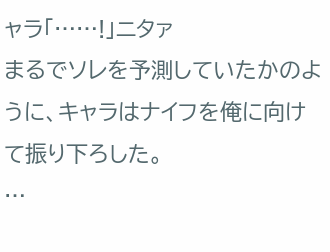ャラ「……!」ニタァ
まるでソレを予測していたかのように、キャラはナイフを俺に向けて振り下ろした。
…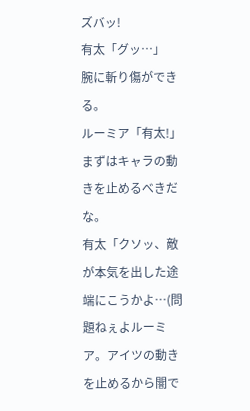ズバッ!
有太「グッ…」
腕に斬り傷ができる。
ルーミア「有太!」
まずはキャラの動きを止めるべきだな。
有太「クソッ、敵が本気を出した途端にこうかよ…(問題ねぇよルーミア。アイツの動きを止めるから闇で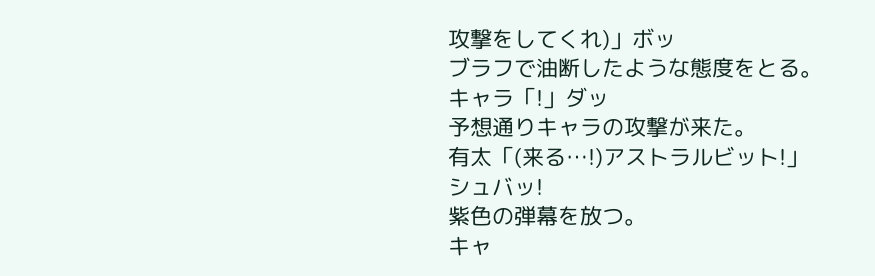攻撃をしてくれ)」ボッ
ブラフで油断したような態度をとる。
キャラ「!」ダッ
予想通りキャラの攻撃が来た。
有太「(来る…!)アストラルビット!」シュバッ!
紫色の弾幕を放つ。
キャ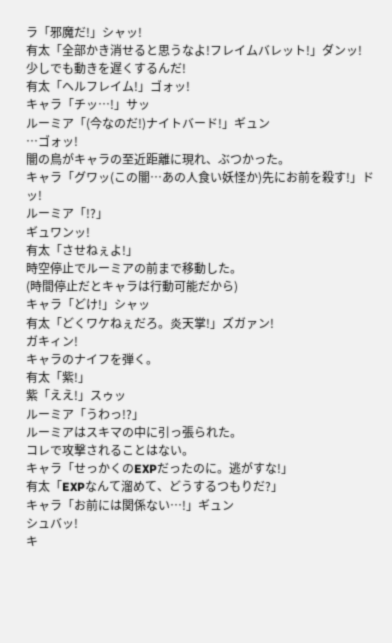ラ「邪魔だ!」シャッ!
有太「全部かき消せると思うなよ!フレイムバレット!」ダンッ!
少しでも動きを遅くするんだ!
有太「ヘルフレイム!」ゴォッ!
キャラ「チッ…!」サッ
ルーミア「(今なのだ!)ナイトバード!」ギュン
…ゴォッ!
闇の鳥がキャラの至近距離に現れ、ぶつかった。
キャラ「グワッ(この闇…あの人食い妖怪か)先にお前を殺す!」ドッ!
ルーミア「!?」
ギュワンッ!
有太「させねぇよ!」
時空停止でルーミアの前まで移動した。
(時間停止だとキャラは行動可能だから)
キャラ「どけ!」シャッ
有太「どくワケねぇだろ。炎天掌!」ズガァン!
ガキィン!
キャラのナイフを弾く。
有太「紫!」
紫「ええ!」スゥッ
ルーミア「うわっ!?」
ルーミアはスキマの中に引っ張られた。
コレで攻撃されることはない。
キャラ「せっかくのEXPだったのに。逃がすな!」
有太「EXPなんて溜めて、どうするつもりだ?」
キャラ「お前には関係ない…!」ギュン
シュバッ!
キ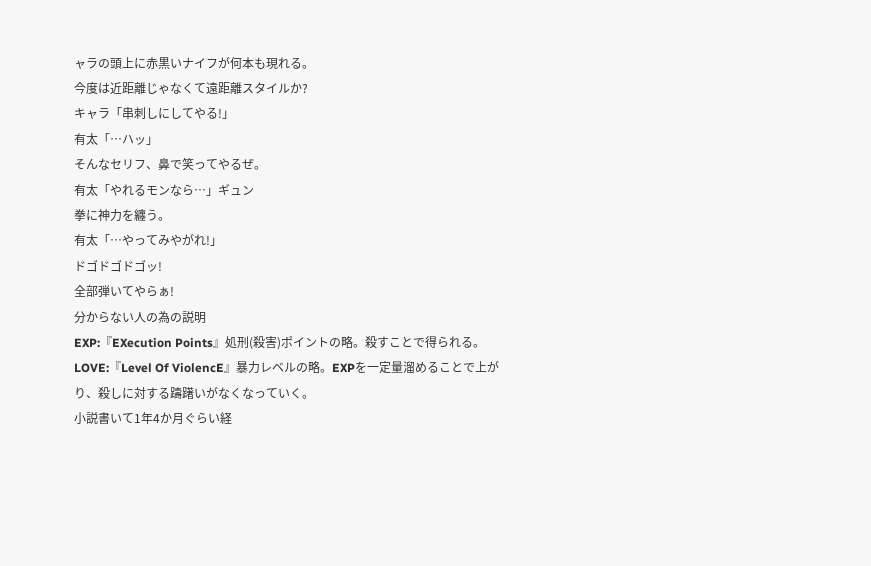ャラの頭上に赤黒いナイフが何本も現れる。
今度は近距離じゃなくて遠距離スタイルか?
キャラ「串刺しにしてやる!」
有太「…ハッ」
そんなセリフ、鼻で笑ってやるぜ。
有太「やれるモンなら…」ギュン
拳に神力を纏う。
有太「…やってみやがれ!」
ドゴドゴドゴッ!
全部弾いてやらぁ!
分からない人の為の説明
EXP:『EXecution Points』処刑(殺害)ポイントの略。殺すことで得られる。
LOVE:『Level Of ViolencE』暴力レベルの略。EXPを一定量溜めることで上がり、殺しに対する躊躇いがなくなっていく。
小説書いて1年4か月ぐらい経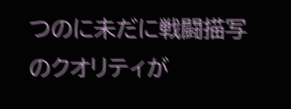つのに未だに戦闘描写のクオリティが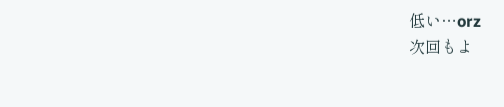低い…orz
次回もよ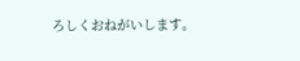ろしくおねがいします。